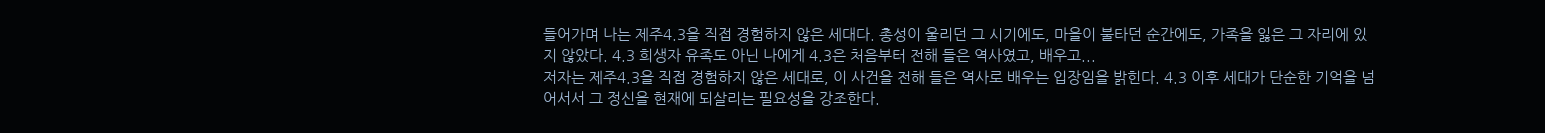들어가며 나는 제주4.3을 직접 경험하지 않은 세대다. 총성이 울리던 그 시기에도, 마을이 불타던 순간에도, 가족을 잃은 그 자리에 있지 않았다. 4.3 희생자 유족도 아닌 나에게 4.3은 처음부터 전해 들은 역사였고, 배우고...
저자는 제주4.3을 직접 경험하지 않은 세대로, 이 사건을 전해 들은 역사로 배우는 입장임을 밝힌다. 4.3 이후 세대가 단순한 기억을 넘어서서 그 정신을 현재에 되살리는 필요성을 강조한다.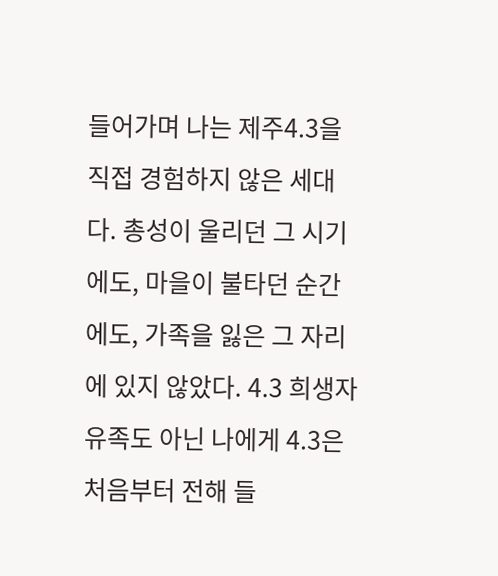들어가며 나는 제주4.3을 직접 경험하지 않은 세대다. 총성이 울리던 그 시기에도, 마을이 불타던 순간에도, 가족을 잃은 그 자리에 있지 않았다. 4.3 희생자 유족도 아닌 나에게 4.3은 처음부터 전해 들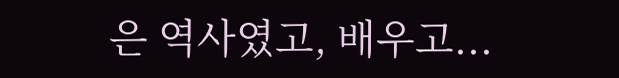은 역사였고, 배우고...